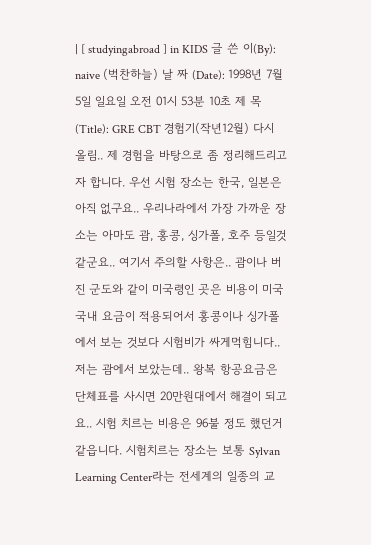| [ studyingabroad ] in KIDS 글 쓴 이(By): naive (벅찬하늘) 날 짜 (Date): 1998년 7월 5일 일요일 오전 01시 53분 10초 제 목(Title): GRE CBT 경험기(작년12월) 다시올림.. 제 경험을 바탕으로 좀 정리해드리고자 합니다. 우선 시험 장소는 한국, 일본은 아직 없구요.. 우리나라에서 가장 가까운 장소는 아마도 괌, 홍콩, 싱가폴, 호주 등일것 같군요.. 여기서 주의할 사항은.. 괌이나 버진 군도와 같이 미국령인 곳은 비용이 미국 국내 요금이 적용되어서 홍콩이나 싱가폴에서 보는 것보다 시험비가 싸게먹힘니다.. 저는 괌에서 보았는데.. 왕복 항공요금은 단체표를 사시면 20만원대에서 해결이 되고요.. 시험 치르는 비용은 96불 정도 했던거 같읍니다. 시험치르는 장소는 보통 Sylvan Learning Center라는 전세계의 일종의 교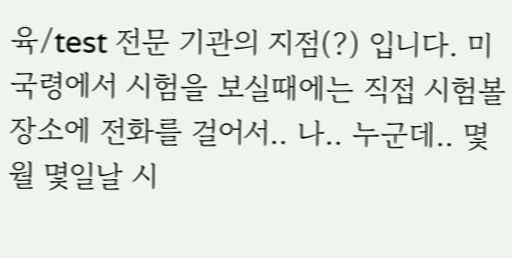육/test 전문 기관의 지점(?) 입니다. 미국령에서 시험을 보실때에는 직접 시험볼 장소에 전화를 걸어서.. 나.. 누군데.. 몇월 몇일날 시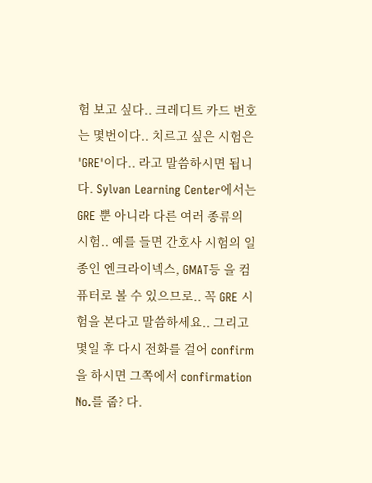험 보고 싶다.. 크레디트 카드 번호는 몇번이다.. 치르고 싶은 시험은 'GRE'이다.. 라고 말씀하시면 됩니다. Sylvan Learning Center에서는 GRE 뿐 아니라 다른 여러 종류의 시험.. 예를 들면 간호사 시험의 일종인 엔크라이넥스, GMAT등 을 컴퓨터로 볼 수 있으므로.. 꼭 GRE 시험을 본다고 말씀하세요.. 그리고 몇일 후 다시 전화를 걸어 confirm을 하시면 그쪽에서 confirmation No.를 줍? 다.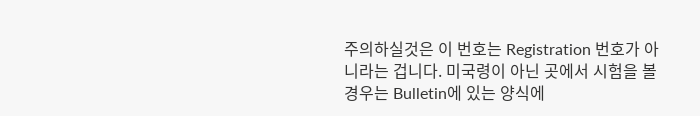주의하실것은 이 번호는 Registration 번호가 아니라는 겁니다. 미국령이 아닌 곳에서 시험을 볼 경우는 Bulletin에 있는 양식에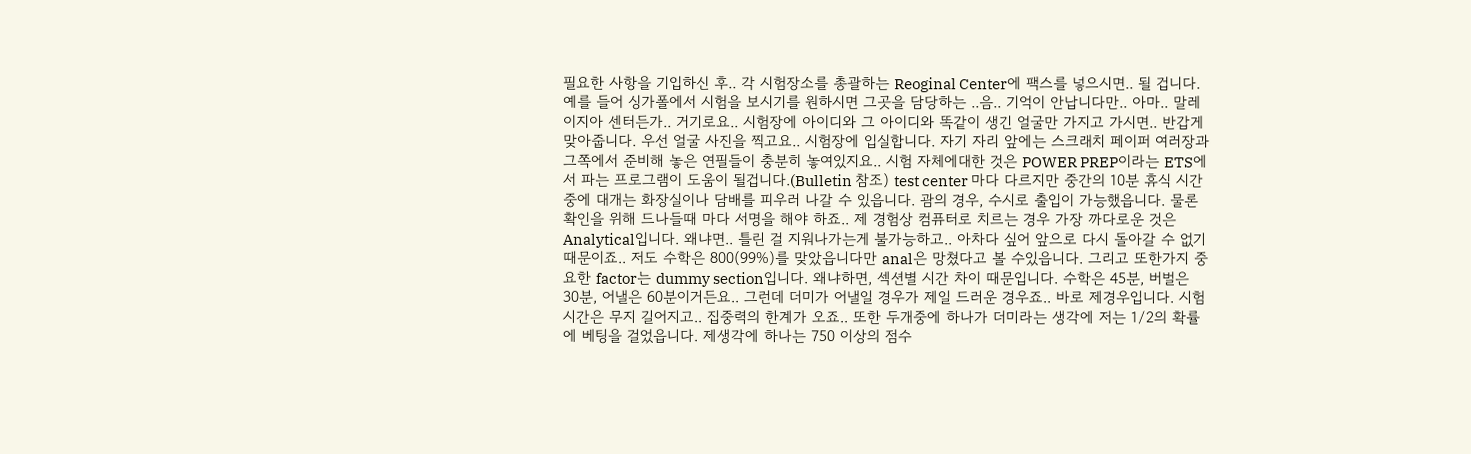필요한 사항을 기입하신 후.. 각 시험장소를 총괄하는 Reoginal Center에 팩스를 넣으시면.. 될 겁니다. 예를 들어 싱가폴에서 시험을 보시기를 원하시면 그곳을 담당하는 ..음.. 기억이 안납니다만.. 아마.. 말레이지아 센터든가.. 거기로요.. 시험장에 아이디와 그 아이디와 똑같이 생긴 얼굴만 가지고 가시면.. 반갑게 맞아줍니다. 우선 얼굴 사진을 찍고요.. 시험장에 입실합니다. 자기 자리 앞에는 스크래치 페이퍼 여러장과 그쪽에서 준비해 놓은 연필들이 충분히 놓여있지요.. 시험 자체에대한 것은 POWER PREP이라는 ETS에서 파는 프로그램이 도움이 될겁니다.(Bulletin 참조) test center 마다 다르지만 중간의 10분 휴식 시간중에 대개는 화장실이나 담배를 피우러 나갈 수 있읍니다. 괌의 경우, 수시로 출입이 가능했읍니다. 물론 확인을 위해 드나들때 마다 서명을 해야 하죠.. 제 경험상 컴퓨터로 치르는 경우 가장 까다로운 것은 Analytical입니다. 왜냐면.. 틀린 걸 지워나가는게 불가능하고.. 아차다 싶어 앞으로 다시 돌아갈 수 없기 때문이죠.. 저도 수학은 800(99%)를 맞았읍니다만 anal은 망쳤다고 볼 수있읍니다. 그리고 또한가지 중요한 factor는 dummy section입니다. 왜냐하면, 섹션별 시간 차이 때문입니다. 수학은 45분, 버벌은 30분, 어낼은 60분이거든요.. 그런데 더미가 어낼일 경우가 제일 드러운 경우죠.. 바로 제경우입니다. 시험시간은 무지 길어지고.. 집중력의 한계가 오죠.. 또한 두개중에 하나가 더미라는 생각에 저는 1/2의 확률에 베팅을 걸었읍니다. 제생각에 하나는 750 이상의 점수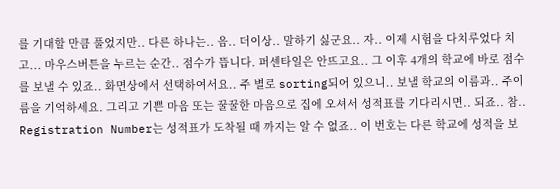를 기대할 만큼 풀었지만.. 다른 하나는.. 음.. 더이상.. 말하기 싫군요.. 자.. 이제 시험을 다치루었다 치고... 마우스버튼을 누르는 순간.. 점수가 뜹니다. 퍼센타일은 안뜨고요.. 그 이후 4개의 학교에 바로 점수를 보낼 수 있죠.. 화면상에서 선택하여서요.. 주 별로 sorting되어 있으니.. 보낼 학교의 이름과.. 주이름을 기억하세요. 그리고 기쁜 마음 또는 꿀꿀한 마음으로 집에 오셔서 성적표를 기다리시면.. 되죠.. 참.. Registration Number는 성적표가 도착될 때 까지는 알 수 없죠.. 이 번호는 다른 학교에 성적을 보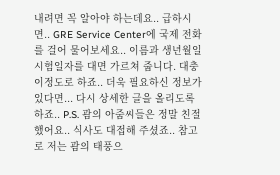내려면 꼭 알아야 하는데요.. 급하시면.. GRE Service Center에 국제 전화를 걸어 물어보세요.. 이름과 생년월일 시험일자를 대면 가르쳐 줍니다. 대충 이정도로 하죠.. 더욱 필요하신 정보가 있다면... 다시 상세한 글을 올리도록 하죠.. P.S. 괌의 아줌씨들은 정말 친절했어요.. 식사도 대접해 주셨죠.. 참고로 저는 괌의 태풍으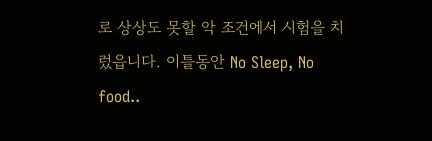로 상상도 못할 악 조건에서 시험을 치렀읍니다. 이틀동안 No Sleep, No food..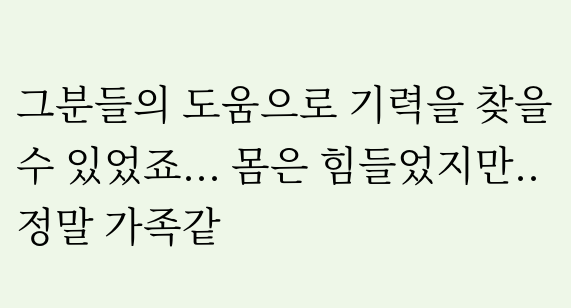그분들의 도움으로 기력을 찾을 수 있었죠... 몸은 힘들었지만.. 정말 가족같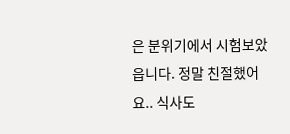은 분위기에서 시험보았읍니다. 정말 친절했어요.. 식사도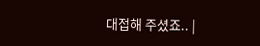대접해 주셨죠.. |